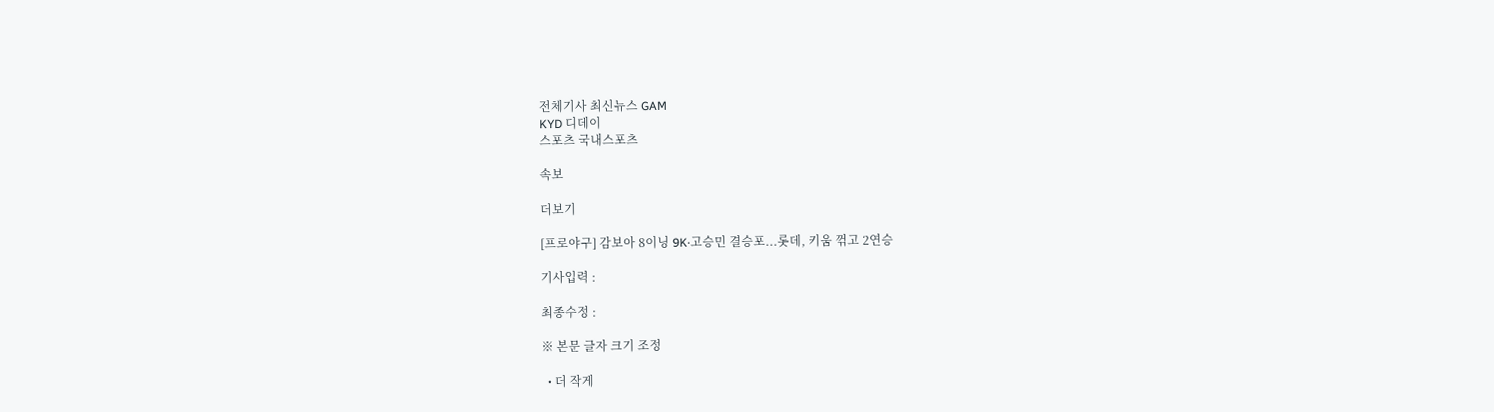전체기사 최신뉴스 GAM
KYD 디데이
스포츠 국내스포츠

속보

더보기

[프로야구] 감보아 8이닝 9K·고승민 결승포...롯데, 키움 꺾고 2연승

기사입력 :

최종수정 :

※ 본문 글자 크기 조정

  • 더 작게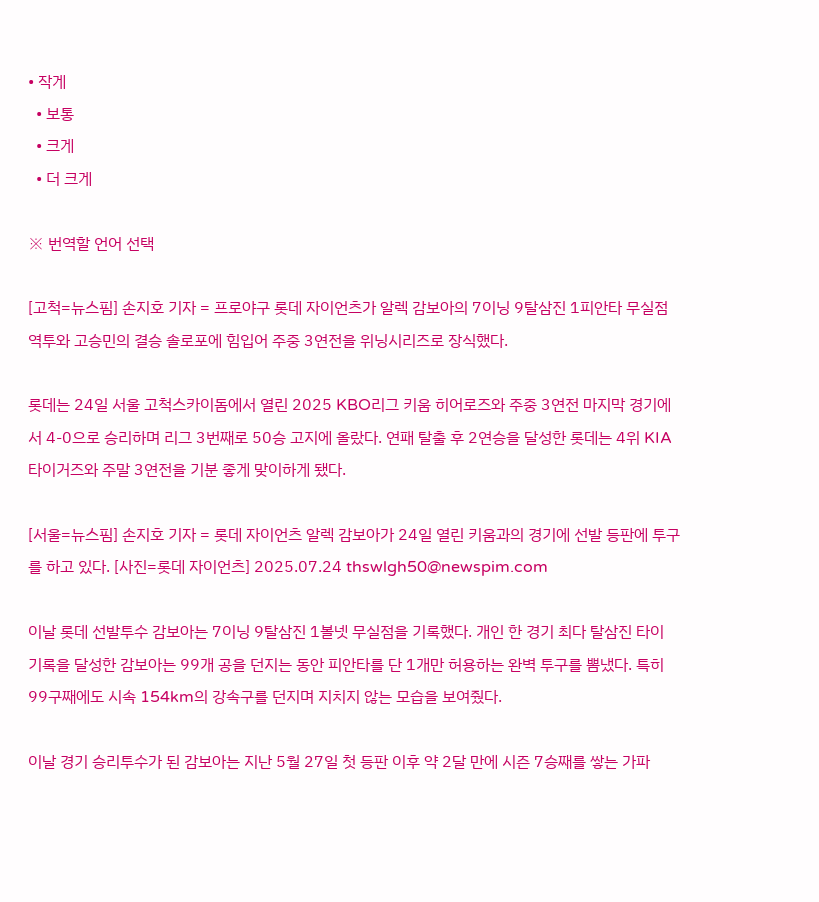• 작게
  • 보통
  • 크게
  • 더 크게

※ 번역할 언어 선택

[고척=뉴스핌] 손지호 기자 = 프로야구 롯데 자이언츠가 알렉 감보아의 7이닝 9탈삼진 1피안타 무실점 역투와 고승민의 결승 솔로포에 힘입어 주중 3연전을 위닝시리즈로 장식했다.

롯데는 24일 서울 고척스카이돔에서 열린 2025 KBO리그 키움 히어로즈와 주중 3연전 마지막 경기에서 4-0으로 승리하며 리그 3번째로 50승 고지에 올랐다. 연패 탈출 후 2연승을 달성한 롯데는 4위 KIA 타이거즈와 주말 3연전을 기분 좋게 맞이하게 됐다.

[서울=뉴스핌] 손지호 기자 = 롯데 자이언츠 알렉 감보아가 24일 열린 키움과의 경기에 선발 등판에 투구를 하고 있다. [사진=롯데 자이언츠] 2025.07.24 thswlgh50@newspim.com

이날 롯데 선발투수 감보아는 7이닝 9탈삼진 1볼넷 무실점을 기록했다. 개인 한 경기 최다 탈삼진 타이 기록을 달성한 감보아는 99개 공을 던지는 동안 피안타를 단 1개만 허용하는 완벽 투구를 뽐냈다. 특히 99구째에도 시속 154km의 강속구를 던지며 지치지 않는 모습을 보여줬다.

이날 경기 승리투수가 된 감보아는 지난 5월 27일 첫 등판 이후 약 2달 만에 시즌 7승째를 쌓는 가파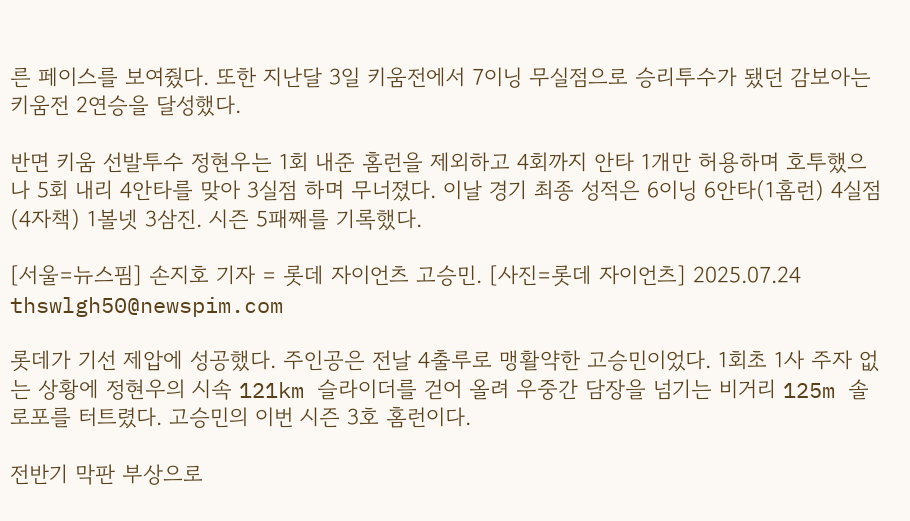른 페이스를 보여줬다. 또한 지난달 3일 키움전에서 7이닝 무실점으로 승리투수가 됐던 감보아는 키움전 2연승을 달성했다.

반면 키움 선발투수 정현우는 1회 내준 홈런을 제외하고 4회까지 안타 1개만 허용하며 호투했으나 5회 내리 4안타를 맞아 3실점 하며 무너졌다. 이날 경기 최종 성적은 6이닝 6안타(1홈런) 4실점(4자책) 1볼넷 3삼진. 시즌 5패째를 기록했다.

[서울=뉴스핌] 손지호 기자 = 롯데 자이언츠 고승민. [사진=롯데 자이언츠] 2025.07.24 thswlgh50@newspim.com

롯데가 기선 제압에 성공했다. 주인공은 전날 4출루로 맹활약한 고승민이었다. 1회초 1사 주자 없는 상황에 정현우의 시속 121km 슬라이더를 걷어 올려 우중간 담장을 넘기는 비거리 125m 솔로포를 터트렸다. 고승민의 이번 시즌 3호 홈런이다.

전반기 막판 부상으로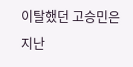이탈했던 고승민은 지난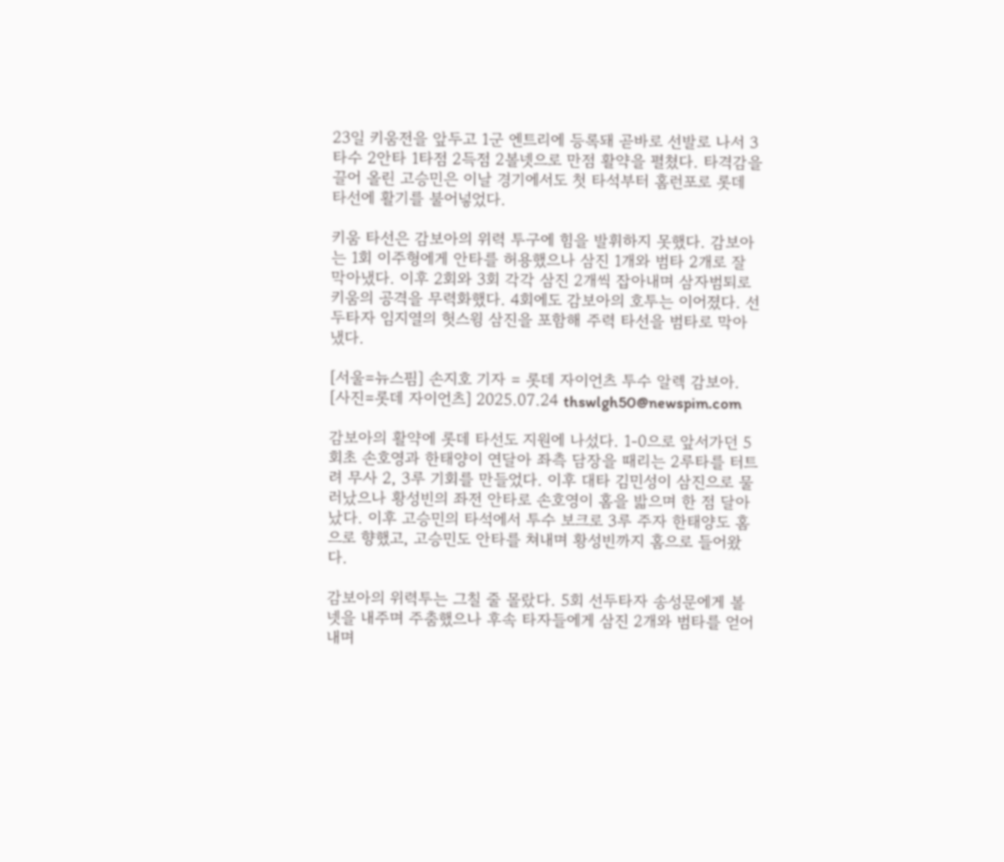23일 키움전을 앞두고 1군 엔트리에 등록돼 곧바로 선발로 나서 3타수 2안타 1타점 2득점 2볼넷으로 만점 활약을 펼쳤다. 타격감을 끌어 올린 고승민은 이날 경기에서도 첫 타석부터 홈런포로 롯데 타선에 활기를 불어넣었다.

키움 타선은 감보아의 위력 투구에 힘을 발휘하지 못했다. 감보아는 1회 이주형에게 안타를 허용했으나 삼진 1개와 범타 2개로 잘 막아냈다. 이후 2회와 3회 각각 삼진 2개씩 잡아내며 삼자범퇴로 키움의 공격을 무력화했다. 4회에도 감보아의 호투는 이어졌다. 선두타자 임지열의 헛스윙 삼진을 포함해 주력 타선을 범타로 막아냈다.

[서울=뉴스핌] 손지호 기자 = 롯데 자이언츠 투수 알렉 감보아. [사진=롯데 자이언츠] 2025.07.24 thswlgh50@newspim.com

감보아의 활약에 롯데 타선도 지원에 나섰다. 1-0으로 앞서가던 5회초 손호영과 한태양이 연달아 좌측 담장을 때리는 2루타를 터트려 무사 2, 3루 기회를 만들었다. 이후 대타 김민성이 삼진으로 물러났으나 황성빈의 좌전 안타로 손호영이 홈을 밟으며 한 점 달아났다. 이후 고승민의 타석에서 투수 보크로 3루 주자 한태양도 홈으로 향했고, 고승민도 안타를 쳐내며 황성빈까지 홈으로 들어왔다.

감보아의 위력투는 그칠 줄 몰랐다. 5회 선두타자 송성문에게 볼넷을 내주며 주춤했으나 후속 타자들에게 삼진 2개와 범타를 얻어내며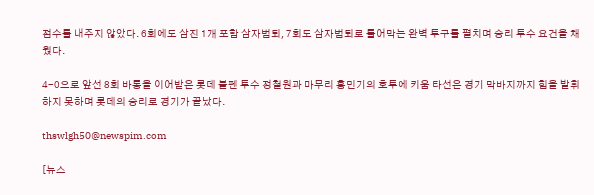점수를 내주지 않았다. 6회에도 삼진 1개 포함 삼자범퇴, 7회도 삼자범퇴로 틀어막는 완벽 투구를 펼치며 승리 투수 요건을 채웠다.

4-0으로 앞선 8회 바통을 이어받은 롯데 불펜 투수 정철원과 마무리 홍민기의 호투에 키움 타선은 경기 막바지까지 힘을 발휘하지 못하며 롯데의 승리로 경기가 끝났다.

thswlgh50@newspim.com

[뉴스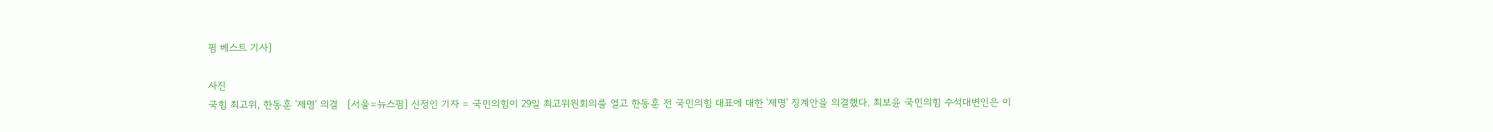핌 베스트 기사]

사진
국힘 최고위, 한동훈 '제명' 의결   [서울=뉴스핌] 신정인 기자 = 국민의힘이 29일 최고위원회의를 열고 한동훈 전 국민의힘 대표에 대한 '제명' 징계안을 의결했다. 최보윤 국민의힘 수석대변인은 이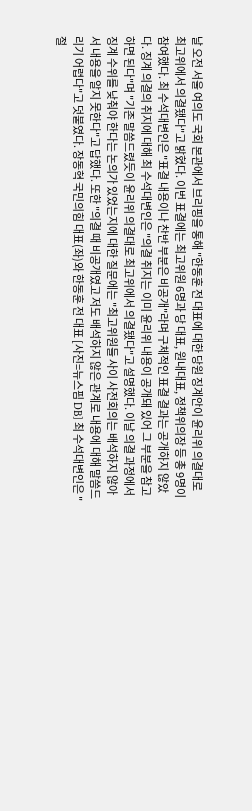날 오전 서울 여의도 국회 본관에서 브리핑을 통해 "한동훈 전 대표에 대한 당원 징계안이 윤리위 의결대로 최고위에서 의결됐다"고 밝혔다. 이번 표결에는 최고위원 6명과 당 대표, 원내대표, 정책위의장 등 총 9명이 참여했다. 최 수석대변인은 "표결 내용이나 찬반 부분은 비공개"라며 구체적인 표결 결과는 공개하지 않았다. 징계 의결의 취지에 대해 최 수석대변인은 "의결 취지는 이미 윤리위 내용이 공개돼 있어 그 부분을 참고하면 된다"며 "기존 말씀드렸듯이 윤리위 의결대로 최고위에서 의결됐다"고 설명했다. 이날 의결 과정에서 징계 수위를 낮춰야 한다는 논의가 있었는지에 대한 질문에는 "최고위원들 사이 사전회의는 배석하지 않아서 내용을 알지 못한다"고 답했다. 또한 "의결 때 비공개였고 저도 배석하지 않은 관계로 내용에 대해 말씀드리기 어렵다"고 덧붙였다. 장동혁 국민의힘 대표(좌)와 한동훈 전 대표 [사진=뉴스핌 DB] 최 수석대변인은 "절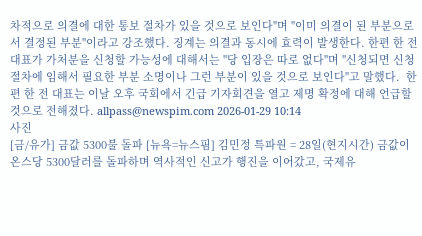차적으로 의결에 대한 통보 절차가 있을 것으로 보인다"며 "이미 의결이 된 부분으로서 결정된 부분"이라고 강조했다. 징계는 의결과 동시에 효력이 발생한다. 한편 한 전 대표가 가처분을 신청할 가능성에 대해서는 "당 입장은 따로 없다"며 "신청되면 신청 절차에 임해서 필요한 부분 소명이나 그런 부분이 있을 것으로 보인다"고 말했다.  한편 한 전 대표는 이날 오후 국회에서 긴급 기자회견을 열고 제명 확정에 대해 언급할 것으로 전해졌다. allpass@newspim.com 2026-01-29 10:14
사진
[금/유가] 금값 5300불 돌파 [뉴욕=뉴스핌] 김민정 특파원 = 28일(현지시간) 금값이 온스당 5300달러를 돌파하며 역사적인 신고가 행진을 이어갔고, 국제유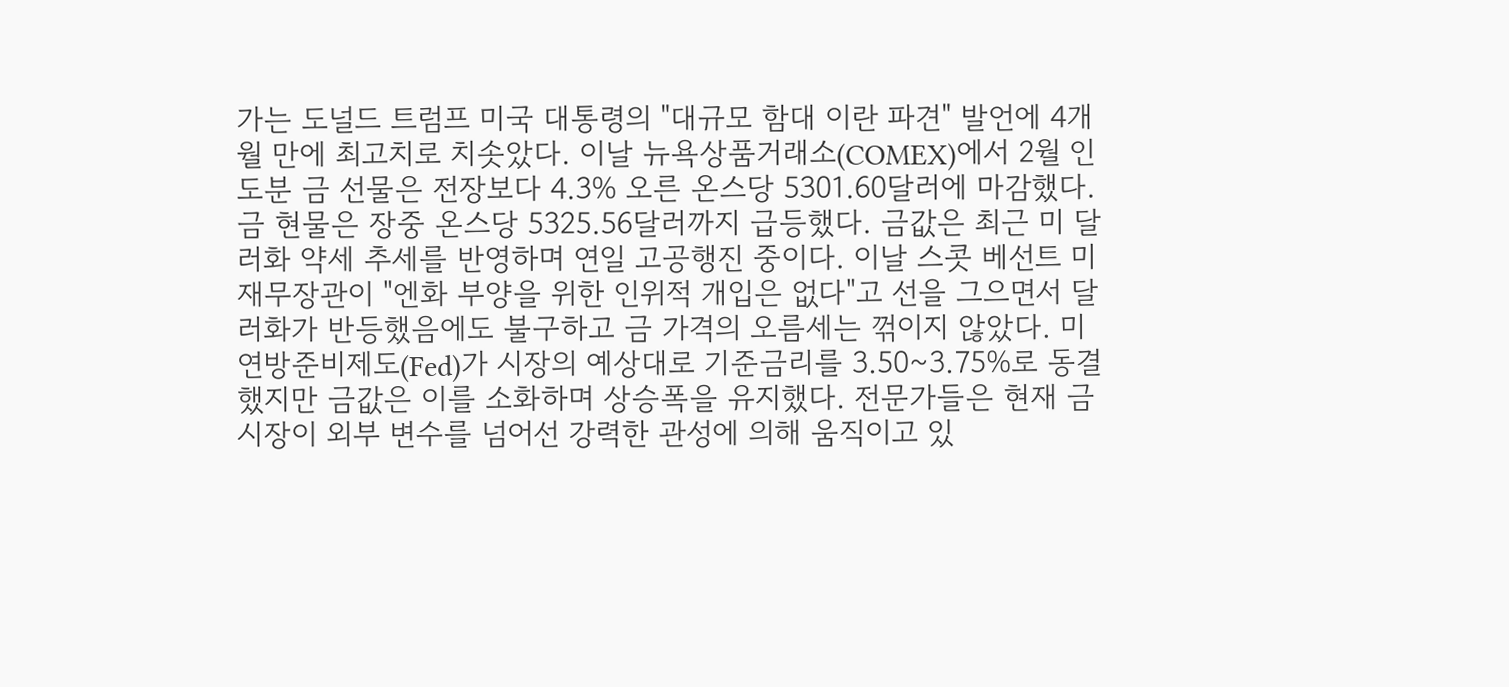가는 도널드 트럼프 미국 대통령의 "대규모 함대 이란 파견" 발언에 4개월 만에 최고치로 치솟았다. 이날 뉴욕상품거래소(COMEX)에서 2월 인도분 금 선물은 전장보다 4.3% 오른 온스당 5301.60달러에 마감했다. 금 현물은 장중 온스당 5325.56달러까지 급등했다. 금값은 최근 미 달러화 약세 추세를 반영하며 연일 고공행진 중이다. 이날 스콧 베선트 미 재무장관이 "엔화 부양을 위한 인위적 개입은 없다"고 선을 그으면서 달러화가 반등했음에도 불구하고 금 가격의 오름세는 꺾이지 않았다. 미 연방준비제도(Fed)가 시장의 예상대로 기준금리를 3.50~3.75%로 동결했지만 금값은 이를 소화하며 상승폭을 유지했다. 전문가들은 현재 금 시장이 외부 변수를 넘어선 강력한 관성에 의해 움직이고 있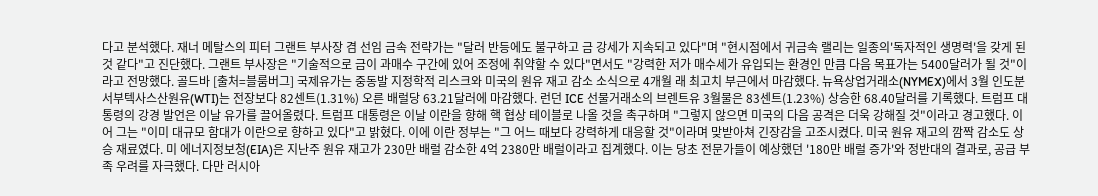다고 분석했다. 재너 메탈스의 피터 그랜트 부사장 겸 선임 금속 전략가는 "달러 반등에도 불구하고 금 강세가 지속되고 있다"며 "현시점에서 귀금속 랠리는 일종의'독자적인 생명력'을 갖게 된 것 같다"고 진단했다. 그랜트 부사장은 "기술적으로 금이 과매수 구간에 있어 조정에 취약할 수 있다"면서도 "강력한 저가 매수세가 유입되는 환경인 만큼 다음 목표가는 5400달러가 될 것"이라고 전망했다. 골드바 [출처=블룸버그] 국제유가는 중동발 지정학적 리스크와 미국의 원유 재고 감소 소식으로 4개월 래 최고치 부근에서 마감했다. 뉴욕상업거래소(NYMEX)에서 3월 인도분 서부텍사스산원유(WTI)는 전장보다 82센트(1.31%) 오른 배럴당 63.21달러에 마감했다. 런던 ICE 선물거래소의 브렌트유 3월물은 83센트(1.23%) 상승한 68.40달러를 기록했다. 트럼프 대통령의 강경 발언은 이날 유가를 끌어올렸다. 트럼프 대통령은 이날 이란을 향해 핵 협상 테이블로 나올 것을 촉구하며 "그렇지 않으면 미국의 다음 공격은 더욱 강해질 것"이라고 경고했다. 이어 그는 "이미 대규모 함대가 이란으로 향하고 있다"고 밝혔다. 이에 이란 정부는 "그 어느 때보다 강력하게 대응할 것"이라며 맞받아쳐 긴장감을 고조시켰다. 미국 원유 재고의 깜짝 감소도 상승 재료였다. 미 에너지정보청(EIA)은 지난주 원유 재고가 230만 배럴 감소한 4억 2380만 배럴이라고 집계했다. 이는 당초 전문가들이 예상했던 '180만 배럴 증가'와 정반대의 결과로, 공급 부족 우려를 자극했다. 다만 러시아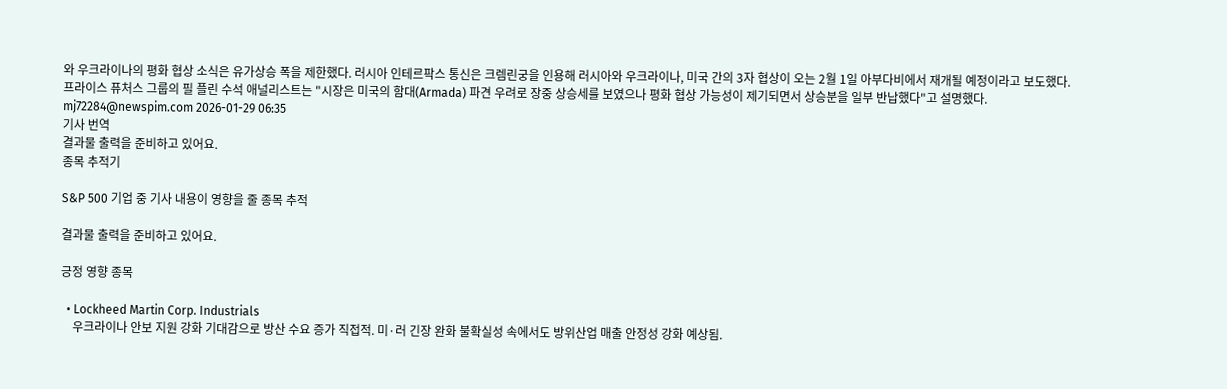와 우크라이나의 평화 협상 소식은 유가상승 폭을 제한했다. 러시아 인테르팍스 통신은 크렘린궁을 인용해 러시아와 우크라이나, 미국 간의 3자 협상이 오는 2월 1일 아부다비에서 재개될 예정이라고 보도했다. 프라이스 퓨처스 그룹의 필 플린 수석 애널리스트는 "시장은 미국의 함대(Armada) 파견 우려로 장중 상승세를 보였으나 평화 협상 가능성이 제기되면서 상승분을 일부 반납했다"고 설명했다. mj72284@newspim.com 2026-01-29 06:35
기사 번역
결과물 출력을 준비하고 있어요.
종목 추적기

S&P 500 기업 중 기사 내용이 영향을 줄 종목 추적

결과물 출력을 준비하고 있어요.

긍정 영향 종목

  • Lockheed Martin Corp. Industrials
    우크라이나 안보 지원 강화 기대감으로 방산 수요 증가 직접적. 미·러 긴장 완화 불확실성 속에서도 방위산업 매출 안정성 강화 예상됨.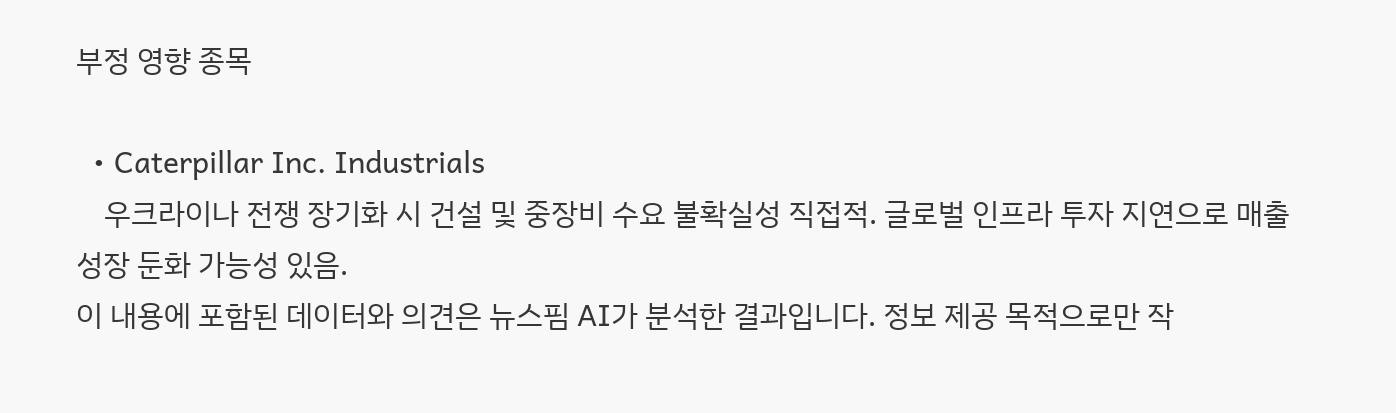부정 영향 종목

  • Caterpillar Inc. Industrials
    우크라이나 전쟁 장기화 시 건설 및 중장비 수요 불확실성 직접적. 글로벌 인프라 투자 지연으로 매출 성장 둔화 가능성 있음.
이 내용에 포함된 데이터와 의견은 뉴스핌 AI가 분석한 결과입니다. 정보 제공 목적으로만 작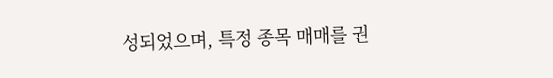성되었으며, 특정 종목 매매를 권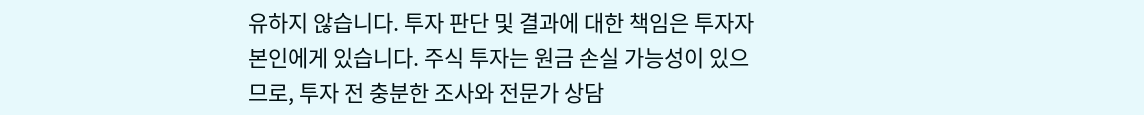유하지 않습니다. 투자 판단 및 결과에 대한 책임은 투자자 본인에게 있습니다. 주식 투자는 원금 손실 가능성이 있으므로, 투자 전 충분한 조사와 전문가 상담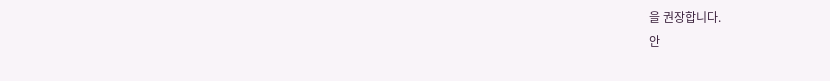을 권장합니다.
안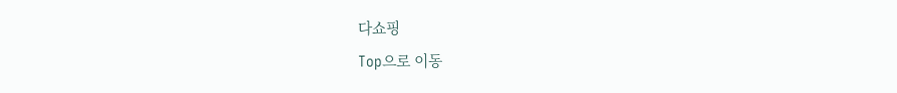다쇼핑
Top으로 이동